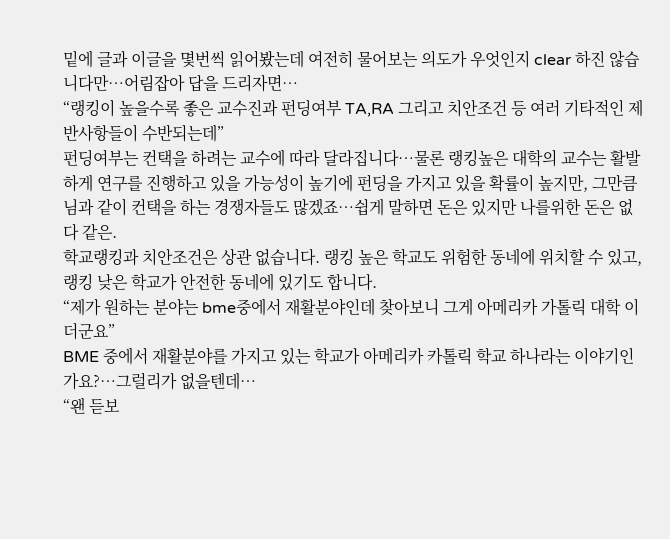밑에 글과 이글을 몇번씩 읽어봤는데 여전히 물어보는 의도가 우엇인지 clear 하진 않습니다만…어림잡아 답을 드리자면…
“랭킹이 높을수록 좋은 교수진과 펀딩여부 TA,RA 그리고 치안조건 등 여러 기타적인 제반사항들이 수반되는데”
펀딩여부는 컨택을 하려는 교수에 따라 달라집니다…물론 랭킹높은 대학의 교수는 활발하게 연구를 진행하고 있을 가능성이 높기에 펀딩을 가지고 있을 확률이 높지만, 그만큼 님과 같이 컨택을 하는 경쟁자들도 많겠죠…쉽게 말하면 돈은 있지만 나를위한 돈은 없다 같은.
학교랭킹과 치안조건은 상관 없습니다. 랭킹 높은 학교도 위험한 동네에 위치할 수 있고, 랭킹 낮은 학교가 안전한 동네에 있기도 합니다.
“제가 원하는 분야는 bme중에서 재활분야인데 찾아보니 그게 아메리카 가톨릭 대학 이더군요”
BME 중에서 재활분야를 가지고 있는 학교가 아메리카 카톨릭 학교 하나라는 이야기인가요?…그럴리가 없을텐데…
“왠 듣보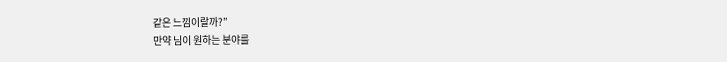같은 느낌이랄까?”
만약 님이 원하는 분야를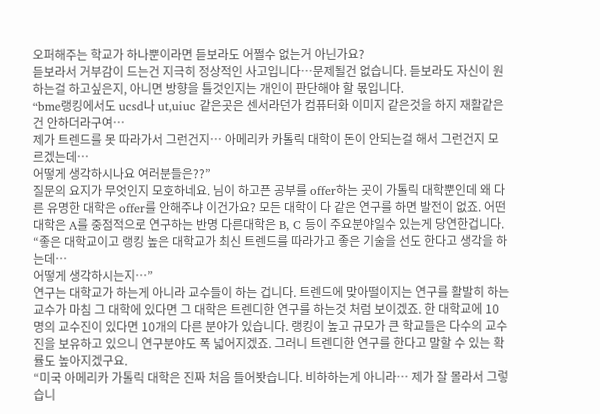오퍼해주는 학교가 하나뿐이라면 듣보라도 어쩔수 없는거 아닌가요?
듣보라서 거부감이 드는건 지극히 정상적인 사고입니다…문제될건 없습니다. 듣보라도 자신이 원하는걸 하고싶은지, 아니면 방향을 틀것인지는 개인이 판단해야 할 몫입니다.
“bme랭킹에서도 ucsd나 ut,uiuc 같은곳은 센서라던가 컴퓨터화 이미지 같은것을 하지 재활같은건 안하더라구여…
제가 트렌드를 못 따라가서 그런건지… 아메리카 카톨릭 대학이 돈이 안되는걸 해서 그런건지 모르겠는데…
어떻게 생각하시나요 여러분들은??”
질문의 요지가 무엇인지 모호하네요. 님이 하고픈 공부를 offer하는 곳이 가톨릭 대학뿐인데 왜 다른 유명한 대학은 offer를 안해주냐 이건가요? 모든 대학이 다 같은 연구를 하면 발전이 없죠. 어떤 대학은 A를 중점적으로 연구하는 반명 다른대학은 B, C 등이 주요분야일수 있는게 당연한겁니다.
“좋은 대학교이고 랭킹 높은 대학교가 최신 트렌드를 따라가고 좋은 기술을 선도 한다고 생각을 하는데…
어떻게 생각하시는지…”
연구는 대학교가 하는게 아니라 교수들이 하는 겁니다. 트렌드에 맞아떨이지는 연구를 활발히 하는 교수가 마침 그 대학에 있다면 그 대학은 트렌디한 연구를 하는것 처럼 보이겠죠. 한 대학교에 10명의 교수진이 있다면 10개의 다른 분야가 있습니다. 랭킹이 높고 규모가 큰 학교들은 다수의 교수진을 보유하고 있으니 연구분야도 폭 넓어지겠죠. 그러니 트렌디한 연구를 한다고 말할 수 있는 확률도 높아지겠구요.
“미국 아메리카 가톨릭 대학은 진짜 처음 들어봣습니다. 비하하는게 아니라… 제가 잘 몰라서 그렇습니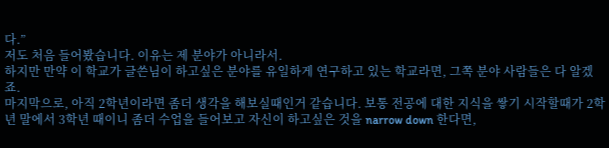다.”
저도 처음 들어봤습니다. 이유는 제 분야가 아니라서.
하지만 만약 이 학교가 글쓴님이 하고싶은 분야를 유일하게 연구하고 있는 학교라면, 그쪽 분야 사람들은 다 알겠죠.
마지막으로, 아직 2학년이라면 좀더 생각을 해보실때인거 같습니다. 보통 전공에 대한 지식을 쌓기 시작할때가 2학년 말에서 3학년 때이니 좀더 수업을 들어보고 자신이 하고싶은 것을 narrow down 한다면,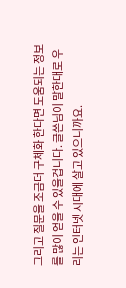그리고 질문을 조금더 구체화 한다면 도움되는 정보를 많이 얻을 수 있을겁니다. 글쓴님이 말한대로 우리는 인터넷 시대에 살고 있으니까요.